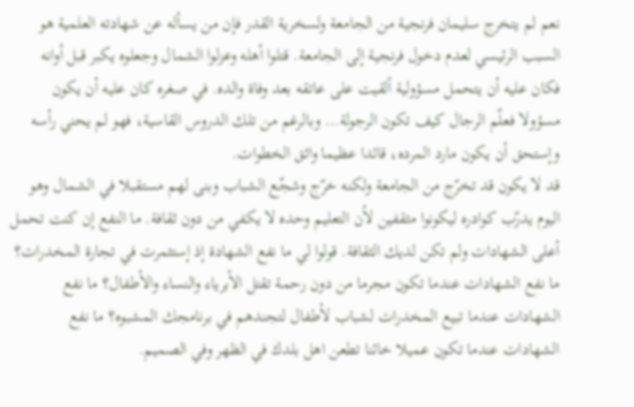نعم لم يتخرج سليمان فرنجية من الجامعة ولسخرية القدر فإن من يسأله عن شهادته العلمية هو السبب الرئيسي لعدم دخول فرنجية إلى الجامعة. قتلوا أهله وعزلوا الشمال وجعلوه يكبر قبل أوانه فكان عليه أن يتحمل مسؤولية ألقيت على عاتقه بعد وفاة والده. في صغره كان عليه أن يكون مسؤولا فعلّم الرجال كيف تكون الرجولة… وبالرغم من تلك الدروس القاسية، فهو لم يحني رأسه وإستحق أن يكون مارد المرده، قائدا عظيما واثق الخطوات.
قد لا يكون قد تخرّج من الجامعة ولكنه خرّج وشجّع الشباب وبنى لهم مستقبلا في الشمال وهو اليوم يدرّب كوادره ليكونوا مثقفين لأن التعليم وحده لا يكفي من دون ثقافة. ما النفع إن كنت تحمل أعلى الشهادات ولم تكن لديك الثقافة. قولوا لي ما نفع الشهادة إذ إستثمرت في تجارة المخدرات؟ ما نفع الشهادات عندما تكون مجرما من دون رحمة تقتل الأبرياء والنساء والأطفال؟ ما نفع الشهادات عندما تبيع المخدرات لشباب لأطفال لتجندهم في برنامجك المشبوه؟ ما نفع الشهادات عندما تكون عميلا خائنا تطعن اهل بلدك في الظهر وفي الصميم.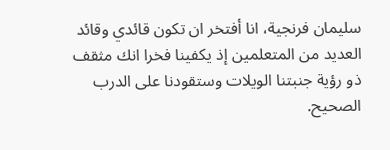سليمان فرنجية، انا أفتخر ان تكون قائدي وقائد العديد من المتعلمين إذ يكفينا فخرا انك مثقف ذو رؤية جنبتنا الويلات وستقودنا على الدرب الصحيح.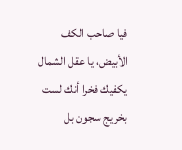فيا صاحب الكف الأبيض، يا عقل الشمال يكفيك فخرا أنك لست بخريج سجون بل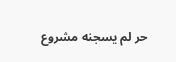حر لم يسجنه مشروع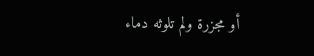أو مجزرة ولم تلوثه دماء